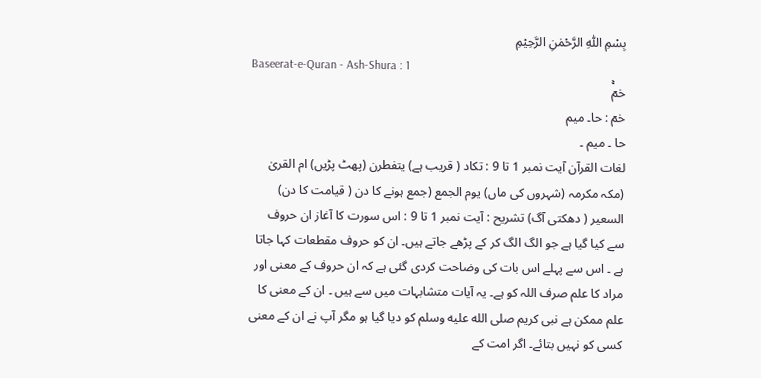بِسْمِ اللّٰهِ الرَّحْمٰنِ الرَّحِيْمِ
Baseerat-e-Quran - Ash-Shura : 1
حٰمٓۚ
حٰمٓ : حا۔ میم
حا ۔ میم ۔
لغات القرآن آیت نمبر 1 تا 9 : تکاد ( قریب ہے) یتفطرن (پھٹ پڑیں) ام القریٰ (مکہ مکرمہ (شہروں کی ماں) یوم الجمع (جمع ہونے کا دن ( قیامت کا دن) السعیر ( دھکتی آگ) تشریح : آیت نمبر 1 تا 9 : اس سورت کا آغاز ان حروف سے کیا گیا ہے جو الگ الگ کر کے پڑھے جاتے ہیں۔ ان کو حروف مقطعات کہا جاتا ہے ۔ اس سے پہلے اس بات کی وضاحت کردی گئی ہے کہ ان حروف کے معنی اور مراد کا علم صرف اللہ کو ہے۔ یہ آیات متشابہات میں سے ہیں ۔ ان کے معنی کا علم ممکن ہے نبی کریم صلى الله عليه وسلم کو دیا گیا ہو مگر آپ نے ان کے معنی کسی کو نہیں بتائے۔ اگر امت کے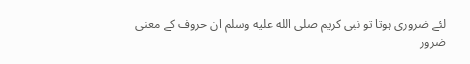لئے ضروری ہوتا تو نبی کریم صلى الله عليه وسلم ان حروف کے معنی ضرور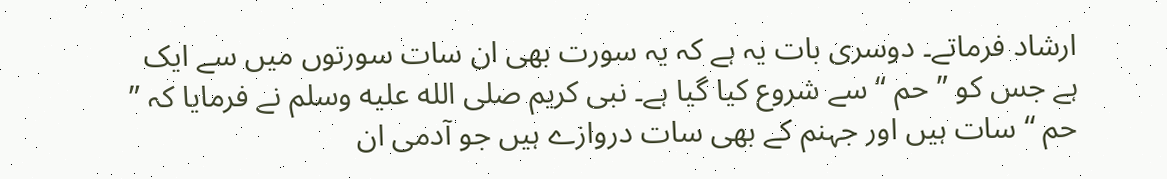ارشاد فرماتے۔ دوسری بات یہ ہے کہ یہ سورت بھی ان سات سورتوں میں سے ایک ہے جس کو ” حم “ سے شروع کیا گیا ہے۔ نبی کریم صلى الله عليه وسلم نے فرمایا کہ ” حم “ سات ہیں اور جہنم کے بھی سات دروازے ہیں جو آدمی ان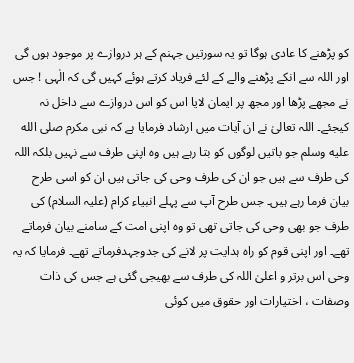کو پڑھنے کا عادی ہوگا تو یہ سورتیں جہنم کے ہر دروازے پر موجود ہوں گی اور اللہ سے انکے پڑھنے والے کے لئے فریاد کرتے ہوئے کہیں گی کہ الٰہی ! جس نے مجھے پڑھا اور مجھ پر ایمان لایا اس کو اس دروازے سے داخل نہ کیجئے۔ اللہ تعالیٰ نے ان آیات میں ارشاد فرمایا ہے کہ نبی مکرم صلى الله عليه وسلم جو باتیں لوگوں کو بتا رہے ہیں وہ اپنی طرف سے نہیں بلکہ اللہ کی طرف سے ہیں جو ان کی طرف وحی کی جاتی ہیں ان کو اسی طرح بیان فرما رہے ہیں۔ جس طرح آپ سے پہلے انبیاء کرام (علیہ السلام) کی طرف جو بھی وحی کی جاتی تھی تو وہ اپنی امت کے سامنے بیان فرماتے تھے۔ اور اپنی قوم کو راہ ہدایت پر لانے کی جدوجہدفرماتے تھے۔ فرمایا کہ یہ وحی اس برتر و اعلیٰ اللہ کی طرف سے بھیجی گئی ہے جس کی ذات وصفات ، اختیارات اور حقوق میں کوئی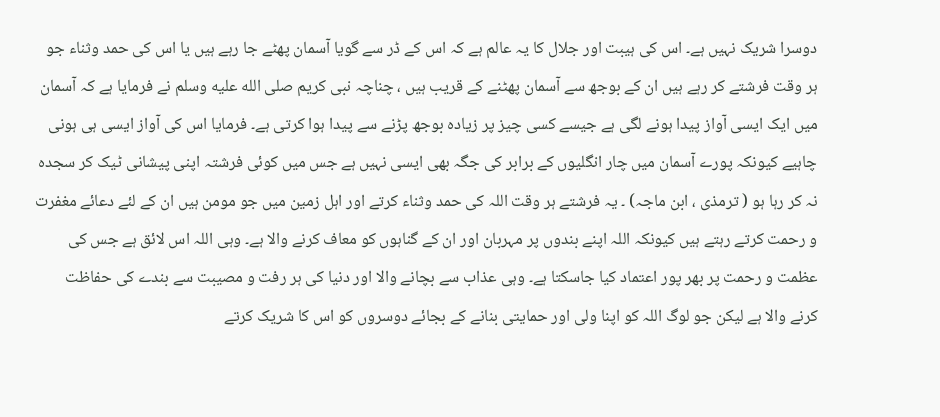دوسرا شریک نہیں ہے۔ اس کی ہیبت اور جلال کا یہ عالم ہے کہ اس کے ڈر سے گویا آسمان پھٹے جا رہے ہیں یا اس کی حمد وثناء جو ہر وقت فرشتے کر رہے ہیں ان کے بوجھ سے آسمان پھٹنے کے قریب ہیں ، چناچہ نبی کریم صلى الله عليه وسلم نے فرمایا ہے کہ آسمان میں ایک ایسی آواز پیدا ہونے لگی ہے جیسے کسی چیز پر زیادہ بوجھ پڑنے سے پیدا ہوا کرتی ہے۔ فرمایا اس کی آواز ایسی ہی ہونی چاہیے کیونکہ پورے آسمان میں چار انگلیوں کے برابر کی جگہ بھی ایسی نہیں ہے جس میں کوئی فرشتہ اپنی پیشانی ٹیک کر سجدہ نہ کر رہا ہو ( ترمذی ، ابن ماجہ) ۔ یہ فرشتے ہر وقت اللہ کی حمد وثناء کرتے اور اہل زمین میں جو مومن ہیں ان کے لئے دعائے مغفرت و رحمت کرتے رہتے ہیں کیونکہ اللہ اپنے بندوں پر مہربان اور ان کے گناہوں کو معاف کرنے والا ہے۔ وہی اللہ اس لائق ہے جس کی عظمت و رحمت پر بھر پور اعتماد کیا جاسکتا ہے۔ وہی عذاب سے بچانے والا اور دنیا کی ہر رفت و مصیبت سے بندے کی حفاظت کرنے والا ہے لیکن جو لوگ اللہ کو اپنا ولی اور حمایتی بنانے کے بجائے دوسروں کو اس کا شریک کرتے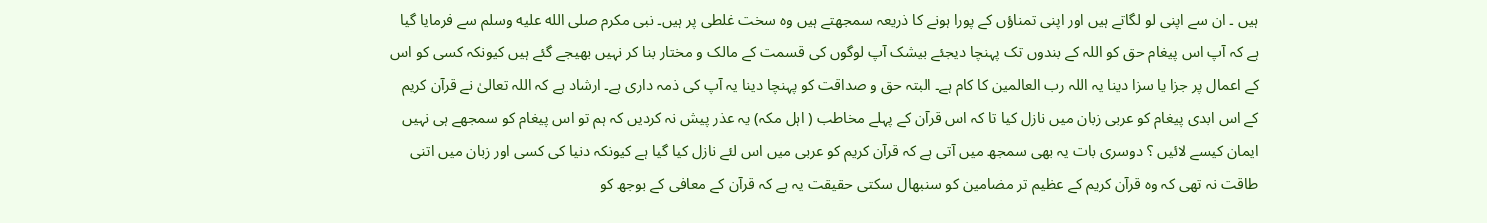ہیں ۔ ان سے اپنی لو لگاتے ہیں اور اپنی تمناؤں کے پورا ہونے کا ذریعہ سمجھتے ہیں وہ سخت غلطی پر ہیں۔ نبی مکرم صلى الله عليه وسلم سے فرمایا گیا ہے کہ آپ اس پیغام حق کو اللہ کے بندوں تک پہنچا دیجئے بیشک آپ لوگوں کی قسمت کے مالک و مختار بنا کر نہیں بھیجے گئے ہیں کیونکہ کسی کو اس کے اعمال پر جزا یا سزا دینا یہ اللہ رب العالمین کا کام ہے۔ البتہ حق و صداقت کو پہنچا دینا یہ آپ کی ذمہ داری ہے۔ ارشاد ہے کہ اللہ تعالیٰ نے قرآن کریم کے اس ابدی پیغام کو عربی زبان میں نازل کیا تا کہ اس قرآن کے پہلے مخاطب ( اہل مکہ) یہ عذر پیش نہ کردیں کہ ہم تو اس پیغام کو سمجھے ہی نہیں ایمان کیسے لائیں ؟ دوسری بات یہ بھی سمجھ میں آتی ہے کہ قرآن کریم کو عربی میں اس لئے نازل کیا گیا ہے کیونکہ دنیا کی کسی اور زبان میں اتنی طاقت نہ تھی کہ وہ قرآن کریم کے عظیم تر مضامین کو سنبھال سکتی حقیقت یہ ہے کہ قرآن کے معافی کے بوجھ کو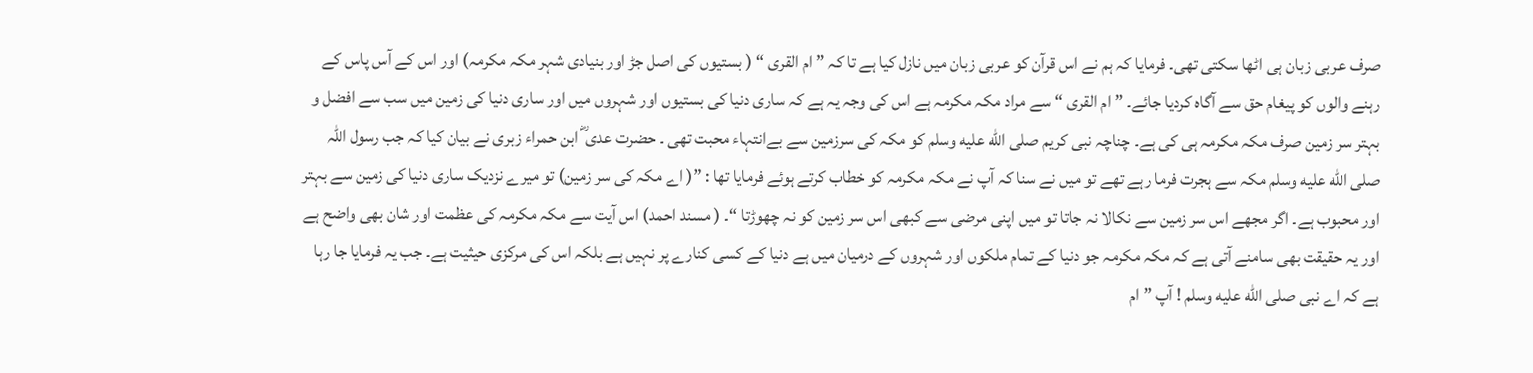صرف عربی زبان ہی اٹھا سکتی تھی۔ فرمایا کہ ہم نے اس قرآن کو عربی زبان میں نازل کیا ہے تا کہ ” ام القری “ ( بستیوں کی اصل جڑ اور بنیادی شہر مکہ مکرمہ) اور اس کے آس پاس کے رہنے والوں کو پیغام حق سے آگاہ کردیا جائے۔ ” ام القری “ سے مراد مکہ مکرمہ ہے اس کی وجہ یہ ہے کہ ساری دنیا کی بستیوں اور شہروں میں اور ساری دنیا کی زمین میں سب سے افضل و بہتر سر زمین صرف مکہ مکرمہ ہی کی ہے۔ چناچہ نبی کریم صلى الله عليه وسلم کو مکہ کی سرزمین سے بےانتہاء محبت تھی ۔ حضرت عدی ؓ ابن حمراء زبری نے بیان کیا کہ جب رسول اللہ صلى الله عليه وسلم مکہ سے ہجرت فرما رہے تھے تو میں نے سنا کہ آپ نے مکہ مکرمہ کو خطاب کرتے ہوئے فرمایا تھا : ”( اے مکہ کی سر زمین) تو میرے نزدیک ساری دنیا کی زمین سے بہتر اور محبوب ہے۔ اگر مجھے اس سر زمین سے نکالا نہ جاتا تو میں اپنی مرضی سے کبھی اس سر زمین کو نہ چھوڑتا “۔ ( مسند احمد) اس آیت سے مکہ مکرمہ کی عظمت اور شان بھی واضح ہے اور یہ حقیقت بھی سامنے آتی ہے کہ مکہ مکرمہ جو دنیا کے تمام ملکوں اور شہروں کے درمیان میں ہے دنیا کے کسی کنارے پر نہیں ہے بلکہ اس کی مرکزی حیثیت ہے۔ جب یہ فرمایا جا رہا ہے کہ اے نبی صلى الله عليه وسلم ! آپ ” ام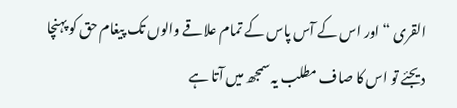القری “ اور اس کے آس پاس کے تمام علاقے والوں تک پیغام حق کو پہنچا دیجئے تو اس کا صاف مطلب یہ سمجھ میں آتا ہے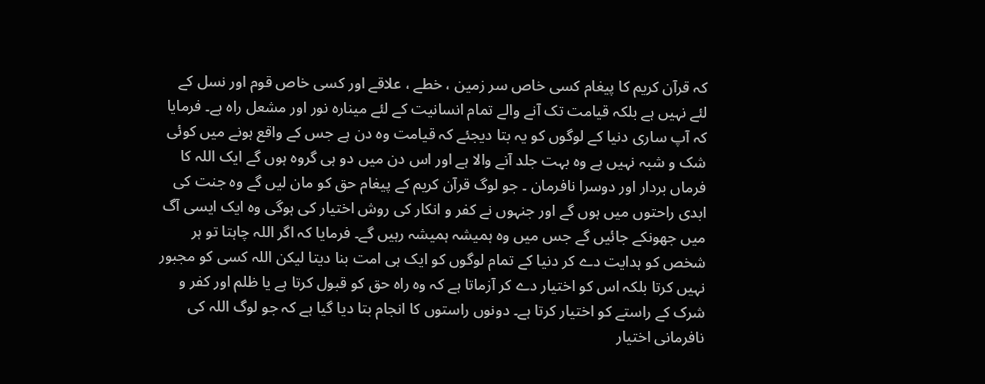کہ قرآن کریم کا پیغام کسی خاص سر زمین ، خطے ، علاقے اور کسی خاص قوم اور نسل کے لئے نہیں ہے بلکہ قیامت تک آنے والے تمام انسانیت کے لئے مینارہ نور اور مشعل راہ ہے۔ فرمایا کہ آپ ساری دنیا کے لوگوں کو یہ بتا دیجئے کہ قیامت وہ دن ہے جس کے واقع ہونے میں کوئی شک و شبہ نہیں ہے وہ بہت جلد آنے والا ہے اور اس دن میں دو ہی گروہ ہوں گے ایک اللہ کا فرماں بردار اور دوسرا نافرمان ۔ جو لوگ قرآن کریم کے پیغام حق کو مان لیں گے وہ جنت کی ابدی راحتوں میں ہوں گے اور جنہوں نے کفر و انکار کی روش اختیار کی ہوگی وہ ایک ایسی آگ میں جھونکے جائیں گے جس میں وہ ہمیشہ ہمیشہ رہیں گے۔ فرمایا کہ اگر اللہ چاہتا تو ہر شخص کو ہدایت دے کر دنیا کے تمام لوگوں کو ایک ہی امت بنا دیتا لیکن اللہ کسی کو مجبور نہیں کرتا بلکہ اس کو اختیار دے کر آزماتا ہے کہ وہ راہ حق کو قبول کرتا ہے یا ظلم اور کفر و شرک کے راستے کو اختیار کرتا ہے۔ دونوں راستوں کا انجام بتا دیا گیا ہے کہ جو لوگ اللہ کی نافرمانی اختیار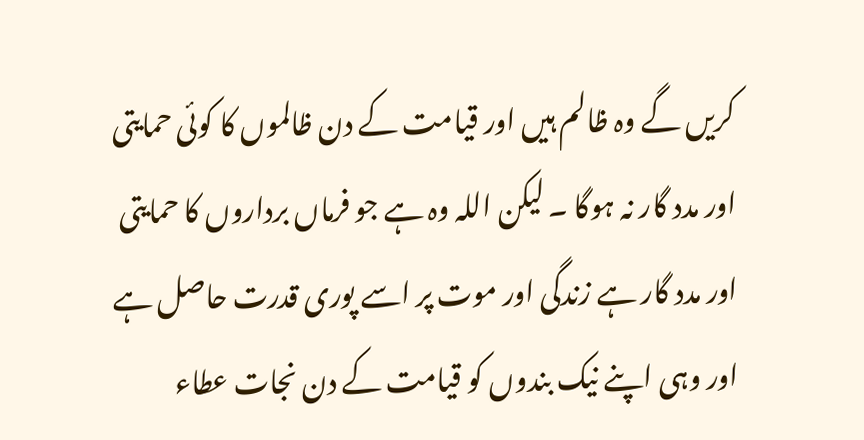کریں گے وہ ظالم ہیں اور قیامت کے دن ظالموں کا کوئی حمایتی اور مدد گار نہ ہوگا ۔ لیکن اللہ وہ ہے جو فرماں برداروں کا حمایتی اور مدد گار ہے زندگی اور موت پر اسے پوری قدرت حاصل ہے اور وہی اپنے نیک بندوں کو قیامت کے دن نجات عطاء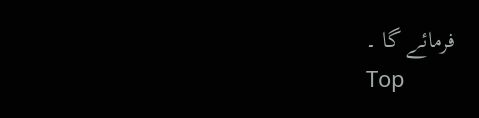فرمائے گا ۔
Top